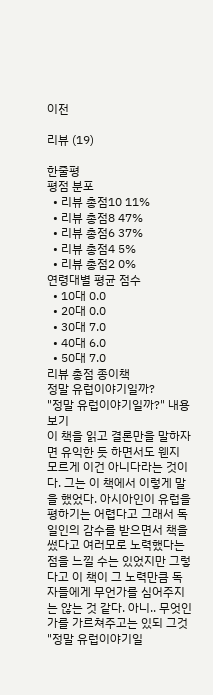이전

리뷰 (19)

한줄평
평점 분포
  • 리뷰 총점10 11%
  • 리뷰 총점8 47%
  • 리뷰 총점6 37%
  • 리뷰 총점4 5%
  • 리뷰 총점2 0%
연령대별 평균 점수
  • 10대 0.0
  • 20대 0.0
  • 30대 7.0
  • 40대 6.0
  • 50대 7.0
리뷰 총점 종이책
정말 유럽이야기일까?
"정말 유럽이야기일까?" 내용보기
이 책을 읽고 결론만을 말하자면 유익한 듯 하면서도 웬지 모르게 이건 아니다라는 것이다. 그는 이 책에서 이렇게 말을 했었다. 아시아인이 유럽을 평하기는 어렵다고 그래서 독일인의 감수를 받으면서 책을 썼다고 여러모로 노력했다는 점을 느낄 수는 있었지만 그렇다고 이 책이 그 노력만큼 독자들에게 무언가를 심어주지는 않는 것 같다. 아니.. 무엇인가를 가르쳐주고는 있되 그것
"정말 유럽이야기일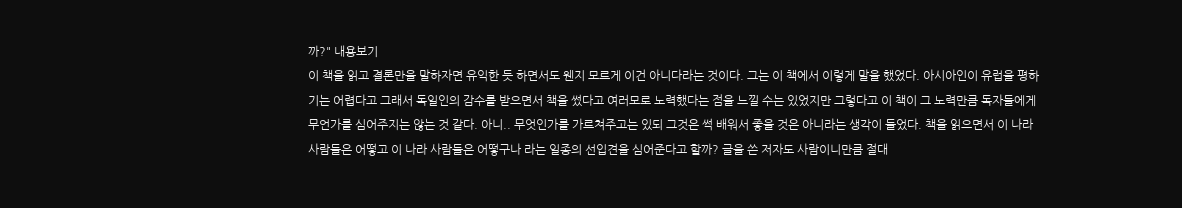까?" 내용보기
이 책을 읽고 결론만을 말하자면 유익한 듯 하면서도 웬지 모르게 이건 아니다라는 것이다. 그는 이 책에서 이렇게 말을 했었다. 아시아인이 유럽을 평하기는 어렵다고 그래서 독일인의 감수를 받으면서 책을 썼다고 여러모로 노력했다는 점을 느낄 수는 있었지만 그렇다고 이 책이 그 노력만큼 독자들에게 무언가를 심어주지는 않는 것 같다. 아니.. 무엇인가를 가르쳐주고는 있되 그것은 썩 배워서 좋을 것은 아니라는 생각이 들었다. 책을 읽으면서 이 나라 사람들은 어떻고 이 나라 사람들은 어떻구나 라는 일종의 선입견을 심어준다고 할까? 글을 쓴 저자도 사람이니만큼 절대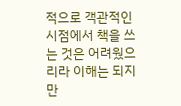적으로 객관적인 시점에서 책을 쓰는 것은 어려웠으리라 이해는 되지만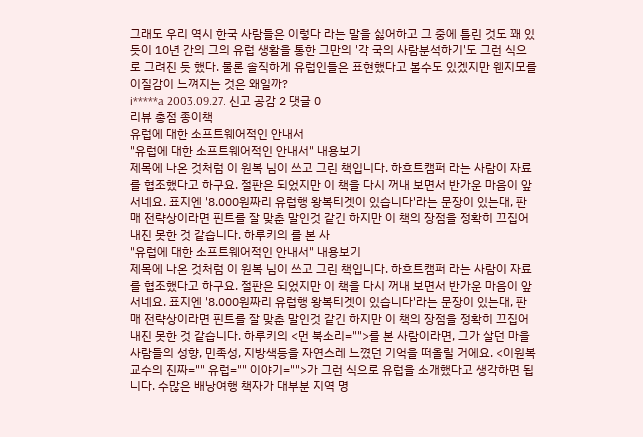그래도 우리 역시 한국 사람들은 이렇다 라는 말을 싫어하고 그 중에 틀린 것도 꽤 있듯이 10년 간의 그의 유럽 생활을 통한 그만의 '각 국의 사람분석하기'도 그런 식으로 그려진 듯 했다. 물론 솔직하게 유럽인들은 표현했다고 볼수도 있겠지만 웬지모를 이질감이 느껴지는 것은 왜일까?
i*****a 2003.09.27. 신고 공감 2 댓글 0
리뷰 총점 종이책
유럽에 대한 소프트웨어적인 안내서
"유럽에 대한 소프트웨어적인 안내서" 내용보기
제목에 나온 것처럼 이 원복 님이 쓰고 그린 책입니다. 하흐트캠퍼 라는 사람이 자료를 협조했다고 하구요. 절판은 되었지만 이 책을 다시 꺼내 보면서 반가운 마음이 앞서네요. 표지엔 '8.000원짜리 유럽행 왕복티겟이 있습니다'라는 문장이 있는대, 판매 전략상이라면 핀트를 잘 맞춘 말인것 같긴 하지만 이 책의 장점을 정확히 끄집어내진 못한 것 같습니다. 하루키의 를 본 사
"유럽에 대한 소프트웨어적인 안내서" 내용보기
제목에 나온 것처럼 이 원복 님이 쓰고 그린 책입니다. 하흐트캠퍼 라는 사람이 자료를 협조했다고 하구요. 절판은 되었지만 이 책을 다시 꺼내 보면서 반가운 마음이 앞서네요. 표지엔 '8.000원짜리 유럽행 왕복티겟이 있습니다'라는 문장이 있는대, 판매 전략상이라면 핀트를 잘 맞춘 말인것 같긴 하지만 이 책의 장점을 정확히 끄집어내진 못한 것 같습니다. 하루키의 <먼 북소리="">를 본 사람이라면, 그가 살던 마을 사람들의 성향, 민족성, 지방색등을 자연스레 느꼈던 기억을 떠올릴 거에요. <이원복교수의 진짜="" 유럽="" 이야기="">가 그런 식으로 유럽을 소개했다고 생각하면 됩니다. 수많은 배낭여행 책자가 대부분 지역 명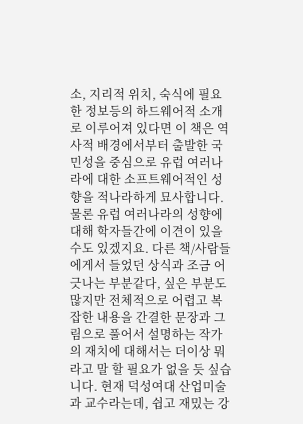소, 지리적 위치, 숙식에 필요한 정보등의 하드웨어적 소개로 이루어져 있다면 이 책은 역사적 배경에서부터 출발한 국민성을 중심으로 유럽 여러나라에 대한 소프트웨어적인 성향을 적나라하게 묘사합니다. 물론 유럽 여러나라의 성향에 대해 학자들간에 이견이 있을 수도 있겠지요. 다른 책/사람들에게서 들었던 상식과 조금 어긋나는 부분같다, 싶은 부분도 많지만 전체적으로 어렵고 복잡한 내용을 간결한 문장과 그림으로 풀어서 설명하는 작가의 재치에 대해서는 더이상 뭐라고 말 할 필요가 없을 듯 싶습니다. 현재 덕성여대 산업미술과 교수라는데, 쉽고 재밌는 강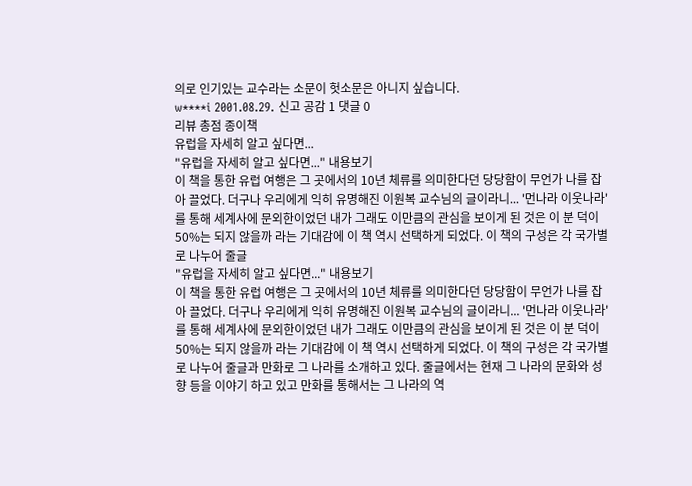의로 인기있는 교수라는 소문이 헛소문은 아니지 싶습니다.
w****i 2001.08.29. 신고 공감 1 댓글 0
리뷰 총점 종이책
유럽을 자세히 알고 싶다면...
"유럽을 자세히 알고 싶다면..." 내용보기
이 책을 통한 유럽 여행은 그 곳에서의 10년 체류를 의미한다던 당당함이 무언가 나를 잡아 끌었다. 더구나 우리에게 익히 유명해진 이원복 교수님의 글이라니... '먼나라 이웃나라' 를 통해 세계사에 문외한이었던 내가 그래도 이만큼의 관심을 보이게 된 것은 이 분 덕이 50%는 되지 않을까 라는 기대감에 이 책 역시 선택하게 되었다. 이 책의 구성은 각 국가별로 나누어 줄글
"유럽을 자세히 알고 싶다면..." 내용보기
이 책을 통한 유럽 여행은 그 곳에서의 10년 체류를 의미한다던 당당함이 무언가 나를 잡아 끌었다. 더구나 우리에게 익히 유명해진 이원복 교수님의 글이라니... '먼나라 이웃나라' 를 통해 세계사에 문외한이었던 내가 그래도 이만큼의 관심을 보이게 된 것은 이 분 덕이 50%는 되지 않을까 라는 기대감에 이 책 역시 선택하게 되었다. 이 책의 구성은 각 국가별로 나누어 줄글과 만화로 그 나라를 소개하고 있다. 줄글에서는 현재 그 나라의 문화와 성향 등을 이야기 하고 있고 만화를 통해서는 그 나라의 역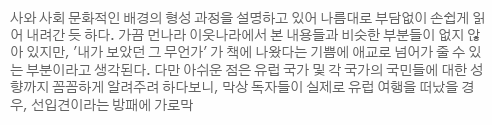사와 사회 문화적인 배경의 형성 과정을 설명하고 있어 나름대로 부담없이 손쉽게 읽어 내려간 듯 하다. 가끔 먼나라 이웃나라에서 본 내용들과 비슷한 부분들이 없지 않아 있지만, '내가 보았던 그 무언가' 가 책에 나왔다는 기쁨에 애교로 넘어가 줄 수 있는 부분이라고 생각된다. 다만 아쉬운 점은 유럽 국가 및 각 국가의 국민들에 대한 성향까지 꼼꼼하게 알려주려 하다보니, 막상 독자들이 실제로 유럽 여행을 떠났을 경우, 선입견이라는 방패에 가로막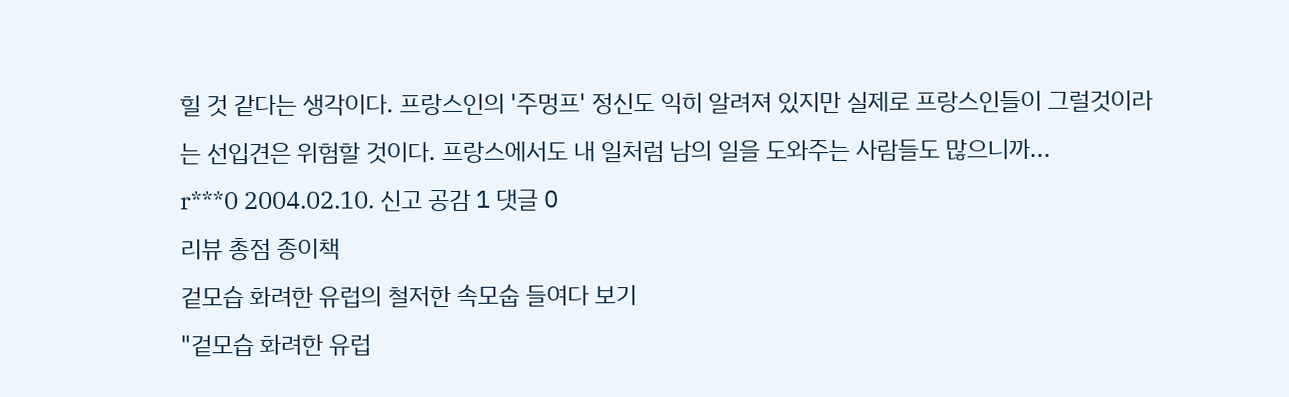힐 것 같다는 생각이다. 프랑스인의 '주멍프' 정신도 익히 알려져 있지만 실제로 프랑스인들이 그럴것이라는 선입견은 위험할 것이다. 프랑스에서도 내 일처럼 남의 일을 도와주는 사람들도 많으니까...
r***0 2004.02.10. 신고 공감 1 댓글 0
리뷰 총점 종이책
겉모습 화려한 유럽의 철저한 속모숩 들여다 보기
"겉모습 화려한 유럽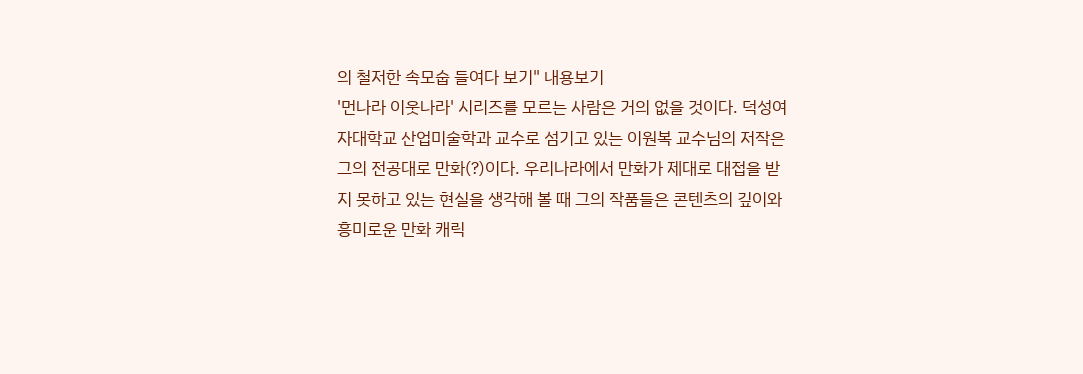의 철저한 속모숩 들여다 보기" 내용보기
'먼나라 이웃나라' 시리즈를 모르는 사람은 거의 없을 것이다. 덕성여자대학교 산업미술학과 교수로 섬기고 있는 이원복 교수님의 저작은 그의 전공대로 만화(?)이다. 우리나라에서 만화가 제대로 대접을 받지 못하고 있는 현실을 생각해 볼 때 그의 작품들은 콘텐츠의 깊이와 흥미로운 만화 캐릭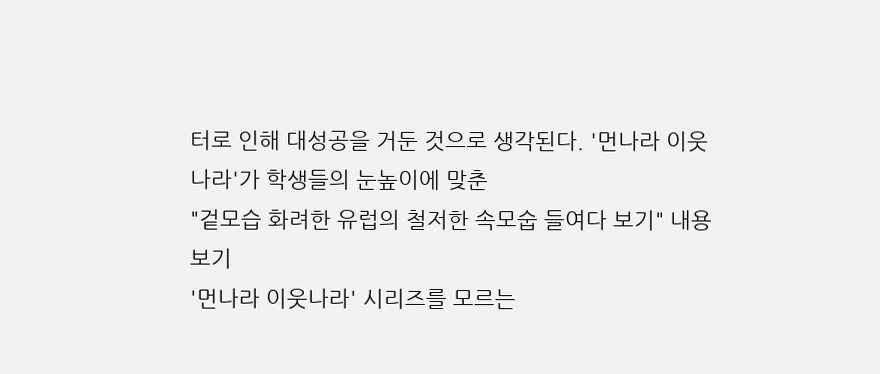터로 인해 대성공을 거둔 것으로 생각된다. '먼나라 이웃나라'가 학생들의 눈높이에 맞춘
"겉모습 화려한 유럽의 철저한 속모숩 들여다 보기" 내용보기
'먼나라 이웃나라' 시리즈를 모르는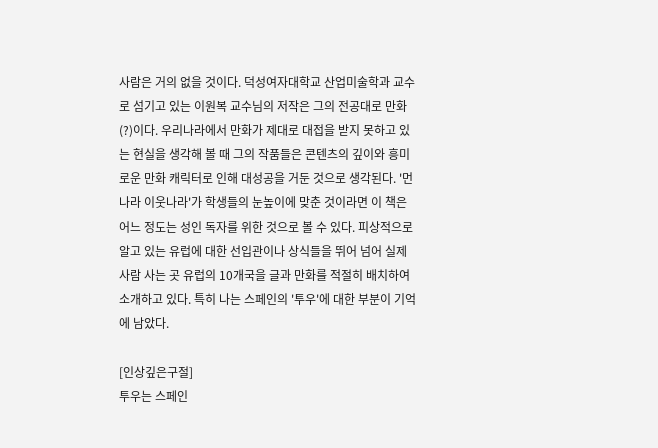사람은 거의 없을 것이다. 덕성여자대학교 산업미술학과 교수로 섬기고 있는 이원복 교수님의 저작은 그의 전공대로 만화(?)이다. 우리나라에서 만화가 제대로 대접을 받지 못하고 있는 현실을 생각해 볼 때 그의 작품들은 콘텐츠의 깊이와 흥미로운 만화 캐릭터로 인해 대성공을 거둔 것으로 생각된다. '먼나라 이웃나라'가 학생들의 눈높이에 맞춘 것이라면 이 책은 어느 정도는 성인 독자를 위한 것으로 볼 수 있다. 피상적으로 알고 있는 유럽에 대한 선입관이나 상식들을 뛰어 넘어 실제 사람 사는 곳 유럽의 10개국을 글과 만화를 적절히 배치하여 소개하고 있다. 특히 나는 스페인의 '투우'에 대한 부분이 기억에 남았다.

[인상깊은구절]
투우는 스페인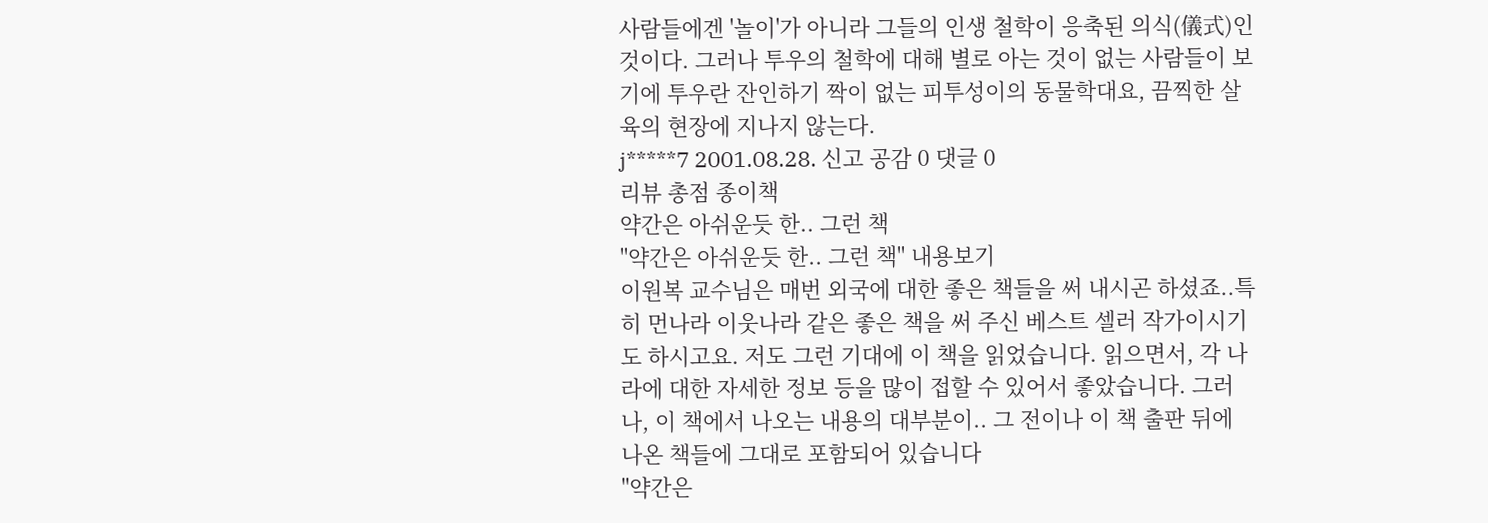사람들에겐 '놀이'가 아니라 그들의 인생 철학이 응축된 의식(儀式)인 것이다. 그러나 투우의 철학에 대해 별로 아는 것이 없는 사람들이 보기에 투우란 잔인하기 짝이 없는 피투성이의 동물학대요, 끔찍한 살육의 현장에 지나지 않는다.
j*****7 2001.08.28. 신고 공감 0 댓글 0
리뷰 총점 종이책
약간은 아쉬운듯 한.. 그런 책
"약간은 아쉬운듯 한.. 그런 책" 내용보기
이원복 교수님은 매번 외국에 대한 좋은 책들을 써 내시곤 하셨죠..특히 먼나라 이웃나라 같은 좋은 책을 써 주신 베스트 셀러 작가이시기도 하시고요. 저도 그런 기대에 이 책을 읽었습니다. 읽으면서, 각 나라에 대한 자세한 정보 등을 많이 접할 수 있어서 좋았습니다. 그러나, 이 책에서 나오는 내용의 대부분이.. 그 전이나 이 책 출판 뒤에 나온 책들에 그대로 포함되어 있습니다
"약간은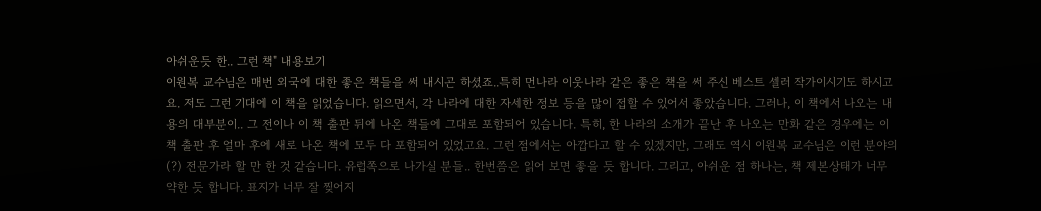아쉬운듯 한.. 그런 책" 내용보기
이원복 교수님은 매번 외국에 대한 좋은 책들을 써 내시곤 하셨죠..특히 먼나라 이웃나라 같은 좋은 책을 써 주신 베스트 셀러 작가이시기도 하시고요. 저도 그런 기대에 이 책을 읽었습니다. 읽으면서, 각 나라에 대한 자세한 정보 등을 많이 접할 수 있어서 좋았습니다. 그러나, 이 책에서 나오는 내용의 대부분이.. 그 전이나 이 책 출판 뒤에 나온 책들에 그대로 포함되어 있습니다. 특히, 한 나라의 소개가 끝난 후 나오는 만화 같은 경우에는 이 책 출판 후 얼마 후에 새로 나온 책에 모두 다 포함되어 있었고요. 그런 점에서는 아깝다고 할 수 있겠지만, 그래도 역시 이원복 교수님은 이런 분야의(?) 전문가라 할 만 한 것 같습니다. 유럽쪽으로 나가실 분들.. 한번쯤은 읽어 보면 좋을 듯 합니다. 그리고, 아쉬운 점 하나는, 책 제본상태가 너무 약한 듯 합니다. 표지가 너무 잘 찢어지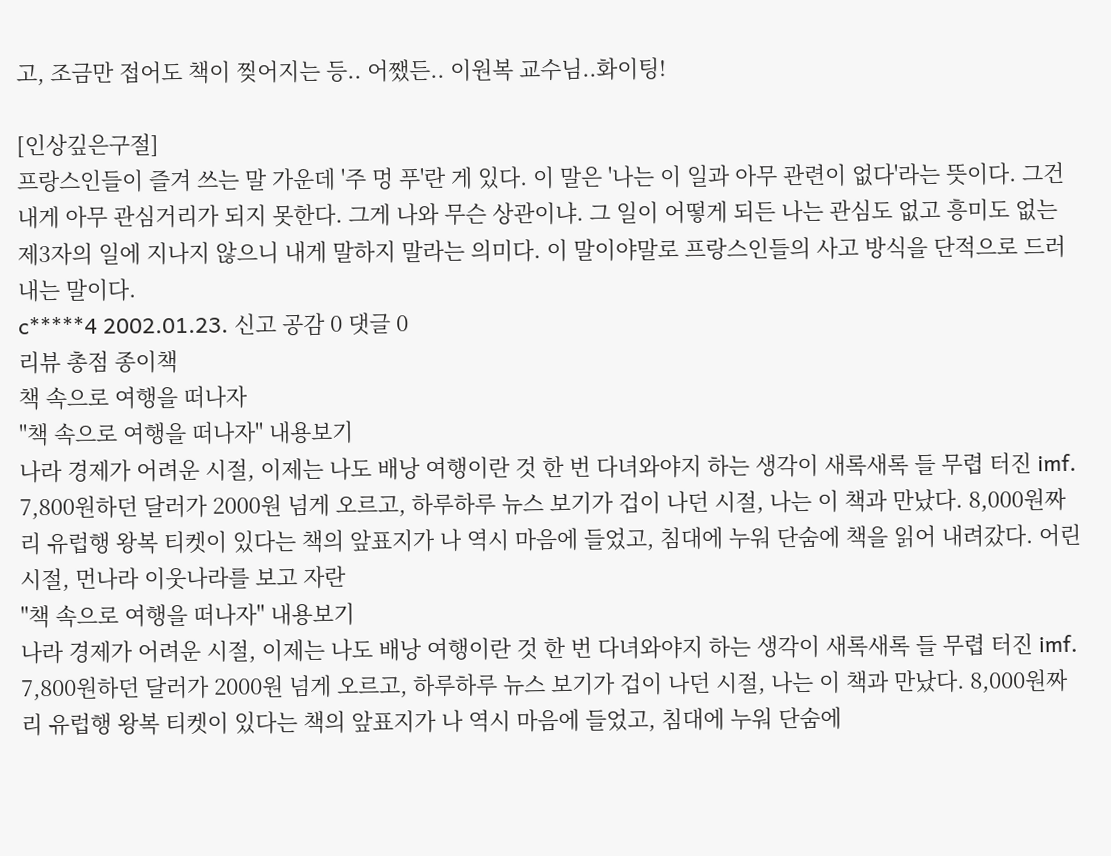고, 조금만 접어도 책이 찢어지는 등.. 어쨌든.. 이원복 교수님..화이팅!

[인상깊은구절]
프랑스인들이 즐겨 쓰는 말 가운데 '주 멍 푸'란 게 있다. 이 말은 '나는 이 일과 아무 관련이 없다'라는 뜻이다. 그건 내게 아무 관심거리가 되지 못한다. 그게 나와 무슨 상관이냐. 그 일이 어떻게 되든 나는 관심도 없고 흥미도 없는 제3자의 일에 지나지 않으니 내게 말하지 말라는 의미다. 이 말이야말로 프랑스인들의 사고 방식을 단적으로 드러내는 말이다.
c*****4 2002.01.23. 신고 공감 0 댓글 0
리뷰 총점 종이책
책 속으로 여행을 떠나자
"책 속으로 여행을 떠나자" 내용보기
나라 경제가 어려운 시절, 이제는 나도 배낭 여행이란 것 한 번 다녀와야지 하는 생각이 새록새록 들 무렵 터진 imf. 7,800원하던 달러가 2000원 넘게 오르고, 하루하루 뉴스 보기가 겁이 나던 시절, 나는 이 책과 만났다. 8,000원짜리 유럽행 왕복 티켓이 있다는 책의 앞표지가 나 역시 마음에 들었고, 침대에 누워 단숨에 책을 읽어 내려갔다. 어린 시절, 먼나라 이웃나라를 보고 자란
"책 속으로 여행을 떠나자" 내용보기
나라 경제가 어려운 시절, 이제는 나도 배낭 여행이란 것 한 번 다녀와야지 하는 생각이 새록새록 들 무렵 터진 imf. 7,800원하던 달러가 2000원 넘게 오르고, 하루하루 뉴스 보기가 겁이 나던 시절, 나는 이 책과 만났다. 8,000원짜리 유럽행 왕복 티켓이 있다는 책의 앞표지가 나 역시 마음에 들었고, 침대에 누워 단숨에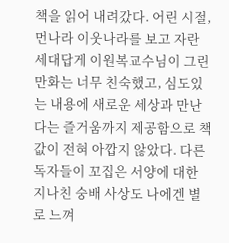책을 읽어 내려갔다. 어린 시절, 먼나라 이웃나라를 보고 자란 세대답게 이원복교수님이 그린 만화는 너무 친숙했고, 심도있는 내용에 새로운 세상과 만난다는 즐거움까지 제공함으로 책값이 전혀 아깝지 않았다. 다른 독자들이 꼬집은 서양에 대한 지나친 숭배 사상도 나에겐 별로 느껴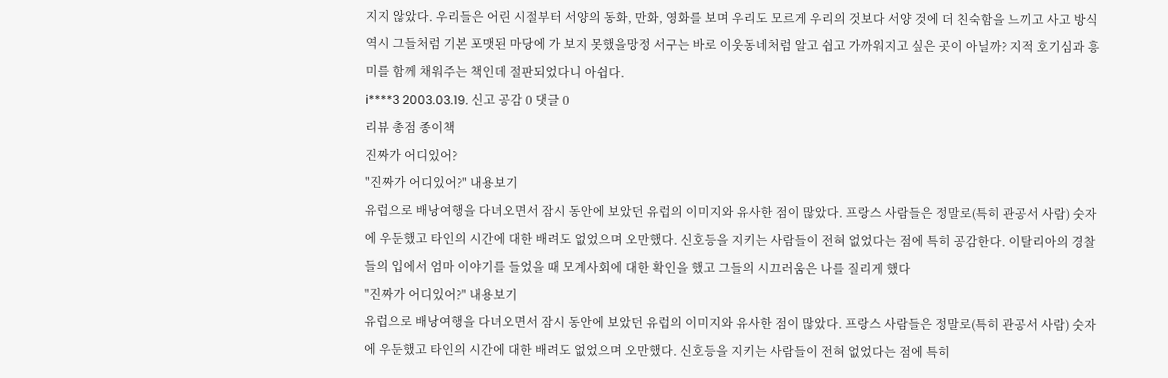지지 않았다. 우리들은 어린 시절부터 서양의 동화, 만화, 영화를 보며 우리도 모르게 우리의 것보다 서양 것에 더 친숙함을 느끼고 사고 방식 역시 그들처럼 기본 포맷된 마당에 가 보지 못했을망정 서구는 바로 이웃동네처럼 알고 쉽고 가까워지고 싶은 곳이 아닐까? 지적 호기심과 흥미를 함께 채워주는 책인데 절판되었다니 아쉽다.
i****3 2003.03.19. 신고 공감 0 댓글 0
리뷰 총점 종이책
진짜가 어디있어?
"진짜가 어디있어?" 내용보기
유럽으로 배낭여행을 다녀오면서 잠시 동안에 보았던 유럽의 이미지와 유사한 점이 많았다. 프랑스 사람들은 정말로(특히 관공서 사람) 숫자에 우둔했고 타인의 시간에 대한 배려도 없었으며 오만했다. 신호등을 지키는 사람들이 전혀 없었다는 점에 특히 공감한다. 이탈리아의 경찰들의 입에서 엄마 이야기를 들었을 때 모계사회에 대한 확인을 했고 그들의 시끄러움은 나를 질리게 했다
"진짜가 어디있어?" 내용보기
유럽으로 배낭여행을 다녀오면서 잠시 동안에 보았던 유럽의 이미지와 유사한 점이 많았다. 프랑스 사람들은 정말로(특히 관공서 사람) 숫자에 우둔했고 타인의 시간에 대한 배려도 없었으며 오만했다. 신호등을 지키는 사람들이 전혀 없었다는 점에 특히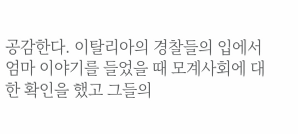공감한다. 이탈리아의 경찰들의 입에서 엄마 이야기를 들었을 때 모계사회에 대한 확인을 했고 그들의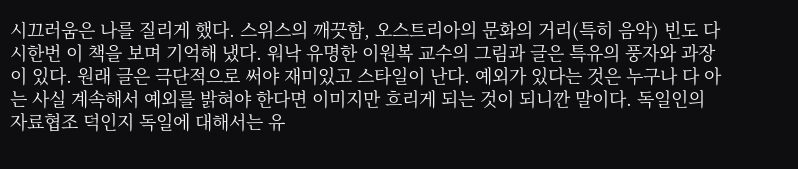시끄러움은 나를 질리게 했다. 스위스의 깨끗함, 오스트리아의 문화의 거리(특히 음악) 빈도 다시한번 이 책을 보며 기억해 냈다. 워낙 유명한 이원복 교수의 그림과 글은 특유의 풍자와 과장이 있다. 원래 글은 극단적으로 써야 재미있고 스타일이 난다. 예외가 있다는 것은 누구나 다 아는 사실 계속해서 예외를 밝혀야 한다면 이미지만 흐리게 되는 것이 되니깐 말이다. 독일인의 자료협조 덕인지 독일에 대해서는 유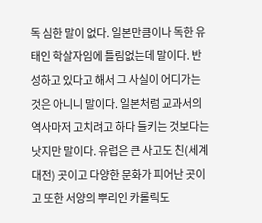독 심한 말이 없다. 일본만큼이나 독한 유태인 학살자임에 틀림없는데 말이다. 반성하고 있다고 해서 그 사실이 어디가는 것은 아니니 말이다. 일본처럼 교과서의 역사마저 고치려고 하다 들키는 것보다는 낫지만 말이다. 유럽은 큰 사고도 친(세계대전) 곳이고 다양한 문화가 피어난 곳이고 또한 서양의 뿌리인 카롤릭도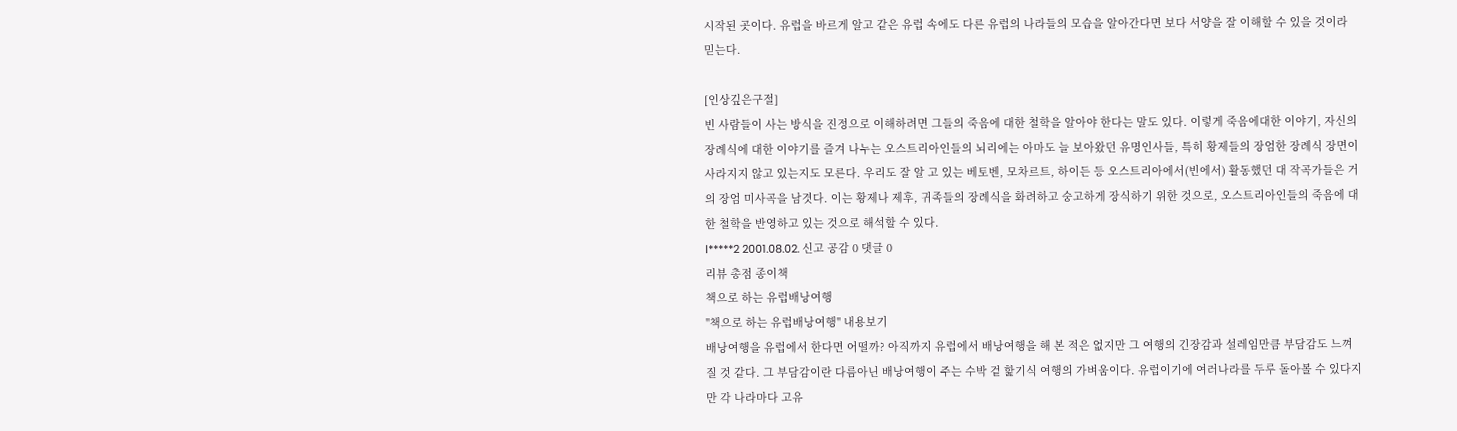시작된 곳이다. 유럽을 바르게 알고 같은 유럽 속에도 다른 유럽의 나라들의 모습을 알아간다면 보다 서양을 잘 이해할 수 있을 것이라 믿는다.

[인상깊은구절]
빈 사람들이 사는 방식을 진정으로 이해하려면 그들의 죽음에 대한 철학을 알아야 한다는 말도 있다. 이렇게 죽음에대한 이야기, 자신의 장례식에 대한 이야기를 즐겨 나누는 오스트리아인들의 뇌리에는 아마도 늘 보아왔던 유명인사들, 특히 황제들의 장엄한 장례식 장면이 사라지지 않고 있는지도 모른다. 우리도 잘 알 고 있는 베토벤, 모차르트, 하이든 등 오스트리아에서(빈에서) 활동했던 대 작곡가들은 거의 장엄 미사곡을 남겻다. 이는 황제나 제후, 귀족들의 장례식을 화려하고 숭고하게 장식하기 위한 것으로, 오스트리아인들의 죽음에 대한 철학을 반영하고 있는 것으로 해석할 수 있다.
l*****2 2001.08.02. 신고 공감 0 댓글 0
리뷰 총점 종이책
책으로 하는 유럽배낭여행
"책으로 하는 유럽배낭여행" 내용보기
배낭여행을 유럽에서 한다면 어떨까? 아직까지 유럽에서 배낭여행을 해 본 적은 없지만 그 여행의 긴장감과 설레임만큼 부담감도 느껴질 것 같다. 그 부담감이란 다름아닌 배낭여행이 주는 수박 겉 핥기식 여행의 가벼움이다. 유럽이기에 여러나라를 두루 돌아볼 수 있다지만 각 나라마다 고유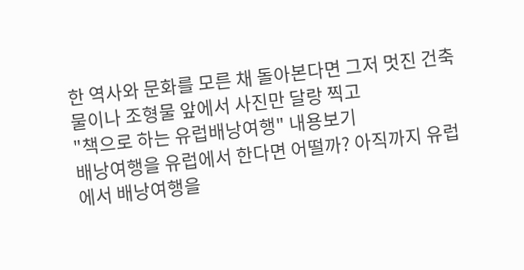한 역사와 문화를 모른 채 돌아본다면 그저 멋진 건축물이나 조형물 앞에서 사진만 달랑 찍고
"책으로 하는 유럽배낭여행" 내용보기
배낭여행을 유럽에서 한다면 어떨까? 아직까지 유럽에서 배낭여행을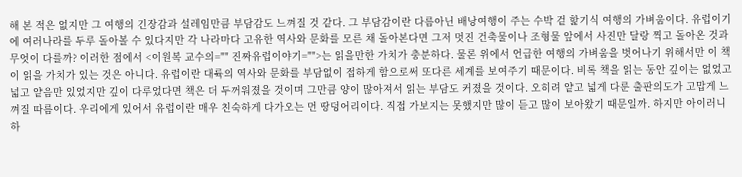해 본 적은 없지만 그 여행의 긴장감과 설레임만큼 부담감도 느껴질 것 같다. 그 부담감이란 다름아닌 배낭여행이 주는 수박 겉 핥기식 여행의 가벼움이다. 유럽이기에 여러나라를 두루 돌아볼 수 있다지만 각 나라마다 고유한 역사와 문화를 모른 채 돌아본다면 그저 멋진 건축물이나 조형물 앞에서 사진만 달랑 찍고 돌아온 것과 무엇이 다를까? 이러한 점에서 <이원복 교수의="" 진짜유럽이야기="">는 읽을만한 가치가 충분하다. 물론 위에서 언급한 여행의 가벼움을 벗어나기 위해서만 이 책이 읽을 가치가 있는 것은 아니다. 유럽이란 대륙의 역사와 문화를 부담없이 접하게 함으로써 또다른 세계를 보여주기 때문이다. 비록 책을 읽는 동안 깊이는 없었고 넓고 얕음만 있었지만 깊이 다루었다면 책은 더 두꺼워졌을 것이며 그만큼 양이 많아져서 읽는 부담도 커졌을 것이다. 오히려 얕고 넓게 다룬 출판의도가 고맙게 느껴질 따름이다. 우리에게 있어서 유럽이란 매우 친숙하게 다가오는 먼 땅덩어리이다. 직접 가보지는 못했지만 많이 듣고 많이 보아왔기 때문일까. 하지만 아이러니하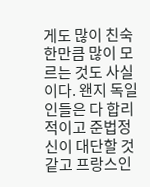게도 많이 친숙한만큼 많이 모르는 것도 사실이다. 왠지 독일인들은 다 합리적이고 준법정신이 대단할 것 같고 프랑스인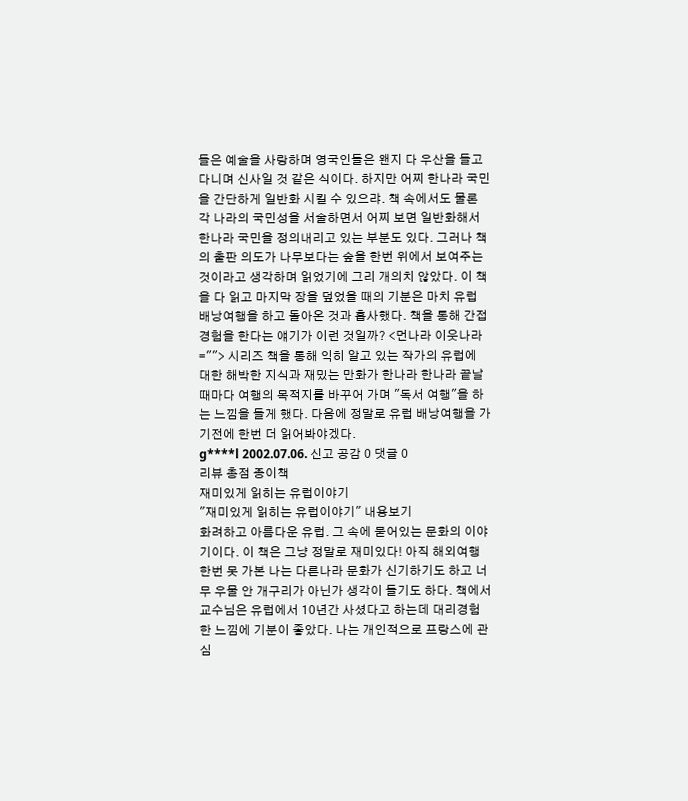들은 예술을 사랑하며 영국인들은 왠지 다 우산을 들고 다니며 신사일 것 같은 식이다. 하지만 어찌 한나라 국민을 간단하게 일반화 시킬 수 있으랴. 책 속에서도 물론 각 나라의 국민성을 서술하면서 어찌 보면 일반화해서 한나라 국민을 정의내리고 있는 부분도 있다. 그러나 책의 출판 의도가 나무보다는 숲을 한번 위에서 보여주는 것이라고 생각하며 읽었기에 그리 개의치 않았다. 이 책을 다 읽고 마지막 장을 덮었을 때의 기분은 마치 유럽 배낭여행을 하고 돌아온 것과 흡사했다. 책을 통해 간접경험을 한다는 얘기가 이런 것일까? <먼나라 이웃나라=""> 시리즈 책을 통해 익히 알고 있는 작가의 유럽에 대한 해박한 지식과 재밌는 만화가 한나라 한나라 끝날 때마다 여행의 목적지를 바꾸어 가며 "독서 여행"을 하는 느낌을 들게 했다. 다음에 정말로 유럽 배낭여행을 가기전에 한번 더 읽어봐야겠다.
g****l 2002.07.06. 신고 공감 0 댓글 0
리뷰 총점 종이책
재미있게 읽히는 유럽이야기
"재미있게 읽히는 유럽이야기" 내용보기
화려하고 아름다운 유럽. 그 속에 묻어있는 문화의 이야기이다. 이 책은 그냥 정말로 재미있다! 아직 해외여행 한번 못 가본 나는 다른나라 문화가 신기하기도 하고 너무 우물 안 개구리가 아닌가 생각이 들기도 하다. 책에서 교수님은 유럽에서 10년간 사셨다고 하는데 대리경험한 느낌에 기분이 좋았다. 나는 개인적으로 프랑스에 관심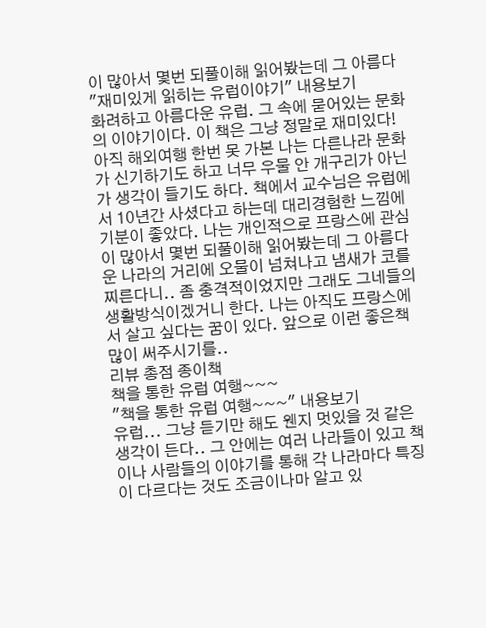이 많아서 몇번 되풀이해 읽어봤는데 그 아름다
"재미있게 읽히는 유럽이야기" 내용보기
화려하고 아름다운 유럽. 그 속에 묻어있는 문화의 이야기이다. 이 책은 그냥 정말로 재미있다! 아직 해외여행 한번 못 가본 나는 다른나라 문화가 신기하기도 하고 너무 우물 안 개구리가 아닌가 생각이 들기도 하다. 책에서 교수님은 유럽에서 10년간 사셨다고 하는데 대리경험한 느낌에 기분이 좋았다. 나는 개인적으로 프랑스에 관심이 많아서 몇번 되풀이해 읽어봤는데 그 아름다운 나라의 거리에 오물이 넘쳐나고 냄새가 코를 찌른다니.. 좀 충격적이었지만 그래도 그네들의 생활방식이겠거니 한다. 나는 아직도 프랑스에서 살고 싶다는 꿈이 있다. 앞으로 이런 좋은책 많이 써주시기를..
리뷰 총점 종이책
책을 통한 유럽 여행~~~
"책을 통한 유럽 여행~~~" 내용보기
유럽... 그냥 듣기만 해도 웬지 멋있을 것 같은 생각이 든다.. 그 안에는 여러 나라들이 있고 책이나 사람들의 이야기를 통해 각 나라마다 특징이 다르다는 것도 조금이나마 알고 있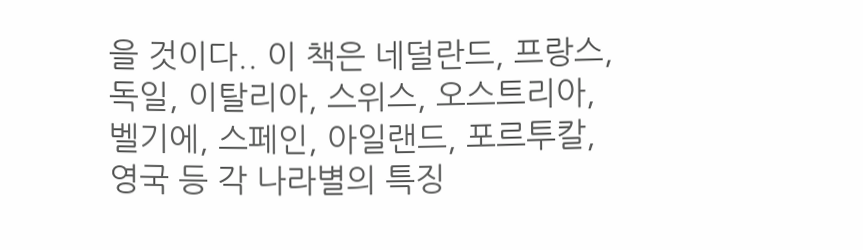을 것이다.. 이 책은 네덜란드, 프랑스, 독일, 이탈리아, 스위스, 오스트리아, 벨기에, 스페인, 아일랜드, 포르투칼, 영국 등 각 나라별의 특징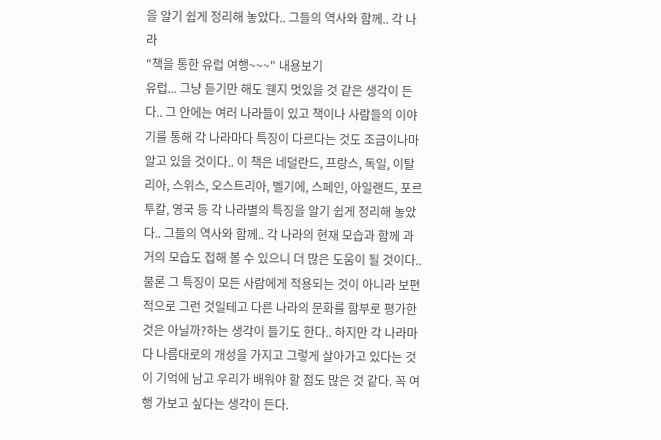을 알기 쉽게 정리해 놓았다.. 그들의 역사와 함께.. 각 나라
"책을 통한 유럽 여행~~~" 내용보기
유럽... 그냥 듣기만 해도 웬지 멋있을 것 같은 생각이 든다.. 그 안에는 여러 나라들이 있고 책이나 사람들의 이야기를 통해 각 나라마다 특징이 다르다는 것도 조금이나마 알고 있을 것이다.. 이 책은 네덜란드, 프랑스, 독일, 이탈리아, 스위스, 오스트리아, 벨기에, 스페인, 아일랜드, 포르투칼, 영국 등 각 나라별의 특징을 알기 쉽게 정리해 놓았다.. 그들의 역사와 함께.. 각 나라의 현재 모습과 함께 과거의 모습도 접해 볼 수 있으니 더 많은 도움이 될 것이다.. 물론 그 특징이 모든 사람에게 적용되는 것이 아니라 보편적으로 그런 것일테고 다른 나라의 문화를 함부로 평가한 것은 아닐까?하는 생각이 들기도 한다.. 하지만 각 나라마다 나름대로의 개성을 가지고 그렇게 살아가고 있다는 것이 기억에 남고 우리가 배워야 할 점도 많은 것 같다. 꼭 여행 가보고 싶다는 생각이 든다.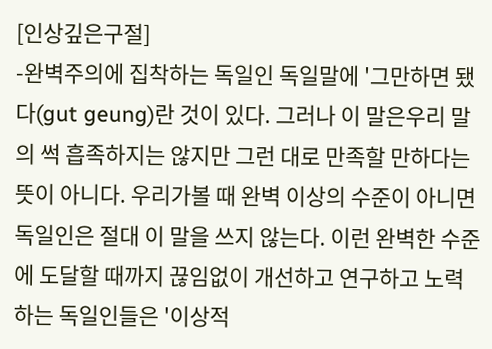[인상깊은구절]
-완벽주의에 집착하는 독일인 독일말에 '그만하면 됐다(gut geung)란 것이 있다. 그러나 이 말은우리 말의 썩 흡족하지는 않지만 그런 대로 만족할 만하다는 뜻이 아니다. 우리가볼 때 완벽 이상의 수준이 아니면 독일인은 절대 이 말을 쓰지 않는다. 이런 완벽한 수준에 도달할 때까지 끊임없이 개선하고 연구하고 노력하는 독일인들은 '이상적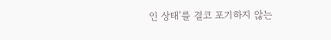인 상태'를 결코 포기하지 않는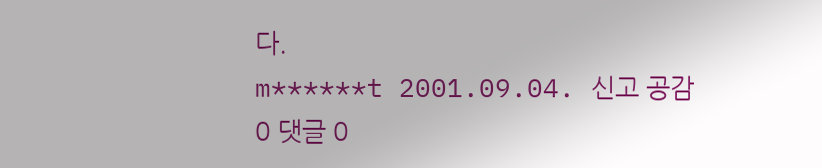다.
m******t 2001.09.04. 신고 공감 0 댓글 0